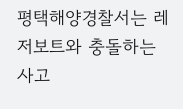평택해양경찰서는 레저보트와 충돌하는 사고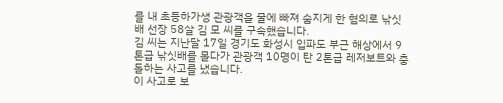를 내 초등하가생 관광객을 물에 빠져 숨지게 한 혐의로 낚싯배 선장 58살 김 모 씨를 구속했습니다.
김 씨는 지난달 17일 경기도 화성시 입파도 부근 해상에서 9톤급 낚싯배를 몰다가 관광객 10명이 탄 2톤급 레저보트와 충돌하는 사고를 냈습니다.
이 사고로 보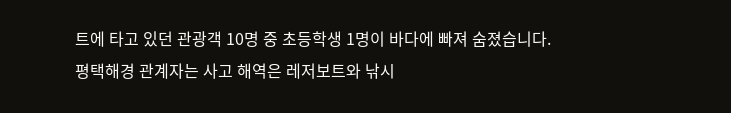트에 타고 있던 관광객 10명 중 초등학생 1명이 바다에 빠져 숨졌습니다.
평택해경 관계자는 사고 해역은 레저보트와 낚시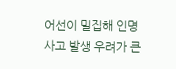어선이 밀집해 인명사고 발생 우려가 큰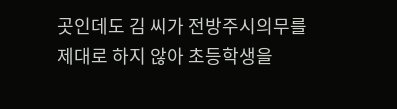곳인데도 김 씨가 전방주시의무를 제대로 하지 않아 초등학생을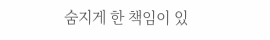숨지게 한 책임이 있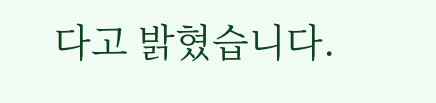다고 밝혔습니다.